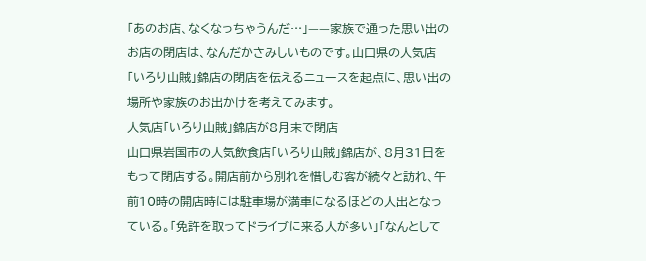「あのお店、なくなっちゃうんだ…」——家族で通った思い出のお店の閉店は、なんだかさみしいものです。山口県の人気店「いろり山賊」錦店の閉店を伝えるニュースを起点に、思い出の場所や家族のお出かけを考えてみます。
人気店「いろり山賊」錦店が8月末で閉店
山口県岩国市の人気飲食店「いろり山賊」錦店が、8月31日をもって閉店する。開店前から別れを惜しむ客が続々と訪れ、午前10時の開店時には駐車場が満車になるほどの人出となっている。「免許を取ってドライブに来る人が多い」「なんとして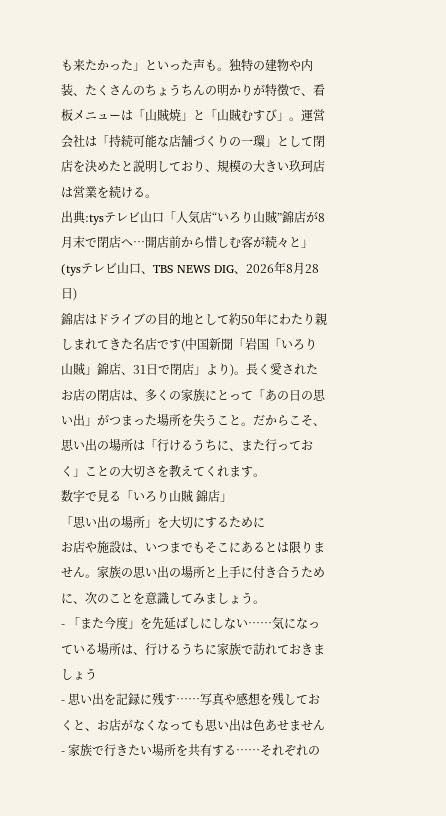も来たかった」といった声も。独特の建物や内装、たくさんのちょうちんの明かりが特徴で、看板メニューは「山賊焼」と「山賊むすび」。運営会社は「持続可能な店舗づくりの一環」として閉店を決めたと説明しており、規模の大きい玖珂店は営業を続ける。
出典:tysテレビ山口「人気店“いろり山賊”錦店が8月末で閉店へ…開店前から惜しむ客が続々と」(tysテレビ山口、TBS NEWS DIG、2026年8月28日)
錦店はドライブの目的地として約50年にわたり親しまれてきた名店です(中国新聞「岩国「いろり山賊」錦店、31日で閉店」より)。長く愛されたお店の閉店は、多くの家族にとって「あの日の思い出」がつまった場所を失うこと。だからこそ、思い出の場所は「行けるうちに、また行っておく」ことの大切さを教えてくれます。
数字で見る「いろり山賊 錦店」
「思い出の場所」を大切にするために
お店や施設は、いつまでもそこにあるとは限りません。家族の思い出の場所と上手に付き合うために、次のことを意識してみましょう。
- 「また今度」を先延ばしにしない……気になっている場所は、行けるうちに家族で訪れておきましょう
- 思い出を記録に残す……写真や感想を残しておくと、お店がなくなっても思い出は色あせません
- 家族で行きたい場所を共有する……それぞれの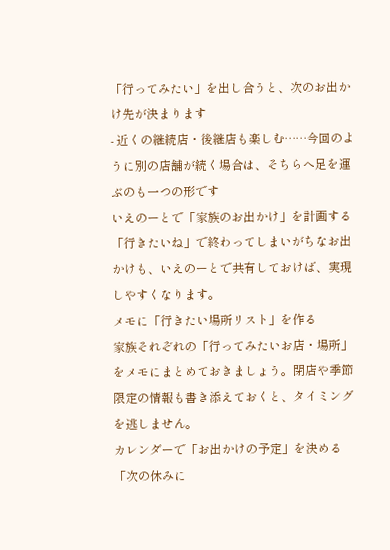「行ってみたい」を出し合うと、次のお出かけ先が決まります
- 近くの継続店・後継店も楽しむ……今回のように別の店舗が続く場合は、そちらへ足を運ぶのも一つの形です
いえのーとで「家族のお出かけ」を計画する
「行きたいね」で終わってしまいがちなお出かけも、いえのーとで共有しておけば、実現しやすくなります。
メモに「行きたい場所リスト」を作る
家族それぞれの「行ってみたいお店・場所」をメモにまとめておきましょう。閉店や季節限定の情報も書き添えておくと、タイミングを逃しません。
カレンダーで「お出かけの予定」を決める
「次の休みに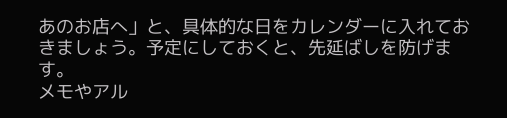あのお店へ」と、具体的な日をカレンダーに入れておきましょう。予定にしておくと、先延ばしを防げます。
メモやアル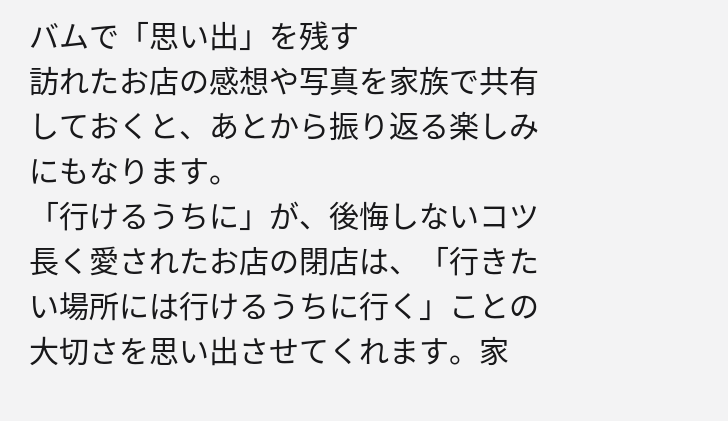バムで「思い出」を残す
訪れたお店の感想や写真を家族で共有しておくと、あとから振り返る楽しみにもなります。
「行けるうちに」が、後悔しないコツ
長く愛されたお店の閉店は、「行きたい場所には行けるうちに行く」ことの大切さを思い出させてくれます。家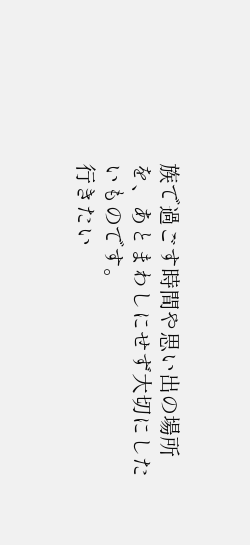族で過ごす時間や思い出の場所を、あとまわしにせず大切にしたいものです。
行きたい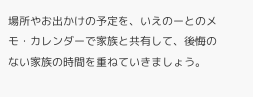場所やお出かけの予定を、いえのーとのメモ・カレンダーで家族と共有して、後悔のない家族の時間を重ねていきましょう。